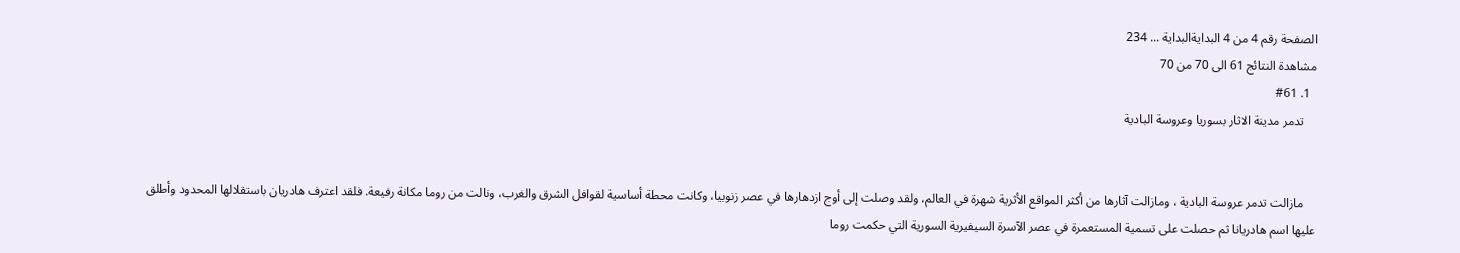الصفحة رقم 4 من 4 البدايةالبداية ... 234
مشاهدة النتائج 61 الى 70 من 70
  1. #61
    تدمر مدينة الاثار بسوريا وعروسة البادية


    مازالت تدمر عروسة البادية ، ومازالت آثارها من أكثر المواقع الأثرية شهرة في العالم، ولقد وصلت إلى أوج ازدهارها في عصر زنوبيا، وكانت محطة أساسية لقوافل الشرق والغرب، ونالت من روما مكانة رفيعة. فلقد اعترف هادريان باستقلالها المحدود وأطلق عليها اسم هادريانا ثم حصلت على تسمية المستعمرة في عصر الآسرة السيفيرية السورية التي حكمت روما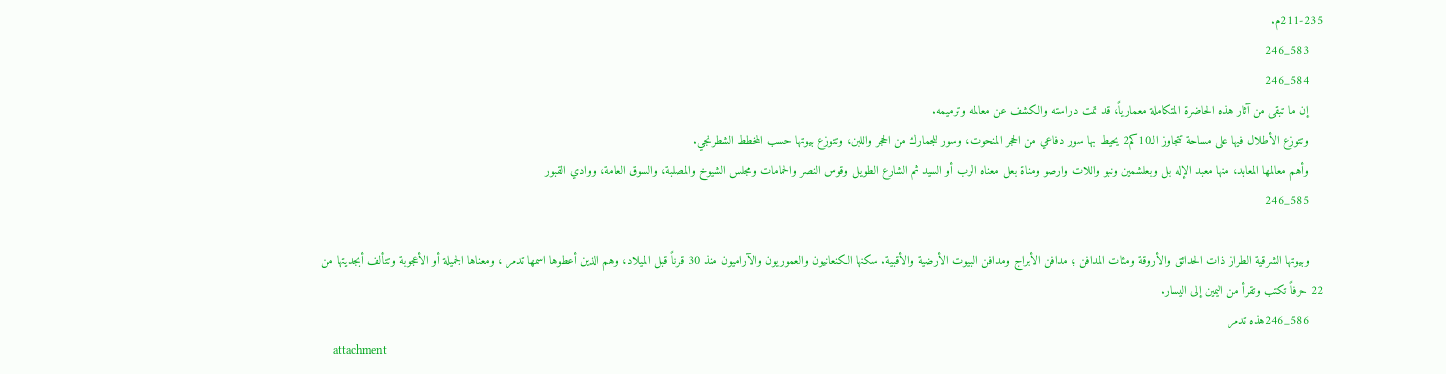211-235م.
    583_246
    584_246
    إن ما تبقى من آثار هذه الحاضرة المتكاملة معمارياً، قد تمت دراسته والكشف عن معالمه وترميمه.
    وتتوزع الأطلال فيها على مساحة تتجاوز الـ10كم2 يحيط بها سور دفاعي من الحجر المنحوت، وسور للجمارك من الحجر واللبن، وتتوزع بيوتها حسب المخطط الشطرنجي.
    وأهم معالمها المعابد، منها معبد الإله بل وبعلشمين ونبو واللات وارصو ومناة بعل معناه الرب أو السيد ثم الشارع الطويل وقوس النصر والحمامات ومجلس الشيوخ والمصلبة، والسوق العامة، ووادي القبور
    585_246

    وبيوتها الشرقية الطراز ذات الحدائق والأروقة ومئات المدافن ؛ مدافن الأبراج ومدافن البيوت الأرضية والأقبية. سكنها الكنعانيون والعموريون والآراميون منذ 30 قرناً قبل الميلاد، وهم الذين أعطوها اسمها تدمر ، ومعناها الجميلة أو الأعجوبة وتتألف أبجديتها من 22 حرفاً تكتب وتقرأ من اليمين إلى اليسار.
    586_246هذه تدمر
    attachment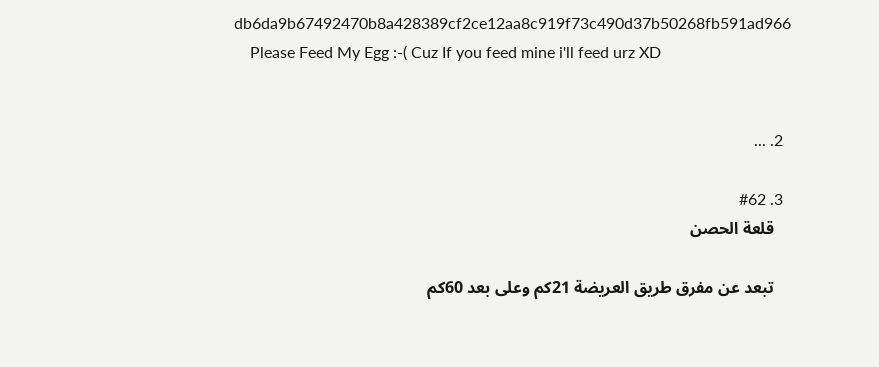db6da9b67492470b8a428389cf2ce12aa8c919f73c490d37b50268fb591ad966
    Please Feed My Egg :-( Cuz If you feed mine i'll feed urz XD


  2. ...

  3. #62
    قلعة الحصن

    تبعد عن مفرق طريق العريضة 21كم وعلى بعد 60كم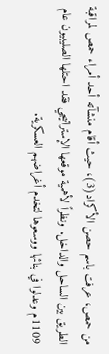من حمص، عرفت باسم حصن الأكراد(3)، حيث أقام منشآته أحد أمراء حمص لمراقبة الطريق بين الساحل والداخل. ونظراً لأهمية موقعها الإستراتيجي فقد احتلها الصليبيون عام 1109م وعدلوا في بنائها ووسعوها لتخدم أغراضهم العسكرية.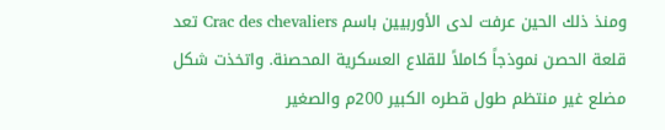ومنذ ذلك الحين عرفت لدى الأوربيين باسم Crac des chevaliers تعد قلعة الحصن نموذجاً كاملاً للقلاع العسكرية المحصنة. واتخذت شكل مضلع غير منتظم طول قطره الكبير 200م والصغير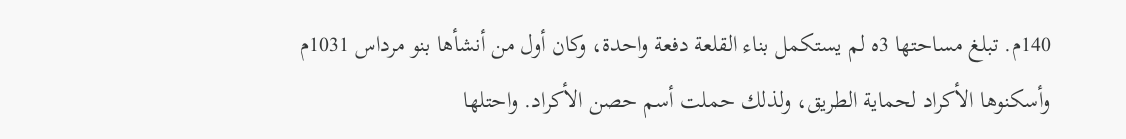140م. تبلغ مساحتها 3ه لم يستكمل بناء القلعة دفعة واحدة، وكان أول من أنشأها بنو مرداس 1031م وأسكنوها الأكراد لحماية الطريق، ولذلك حملت أسم حصن الأكراد. واحتلها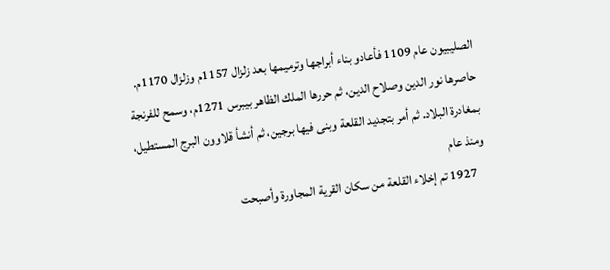الصليبيون عام 1109 فأعادو بناء أبراجها وترميمها بعد زلزال 1157م وزلزال 1170م. حاصرها نور الدين وصلاح الدين، ثم حررها الملك الظاهر بيبرس 1271م، وسمح للفرنجة بمغادرة البلاد. ثم أمر بتجديد القلعة وبنى فيها برجين، ثم أنشأ قلاوون البرج المستطيل، ومنذ عام
    1927 تم إخلاء القلعة من سكان القرية المجاورة وأصبحت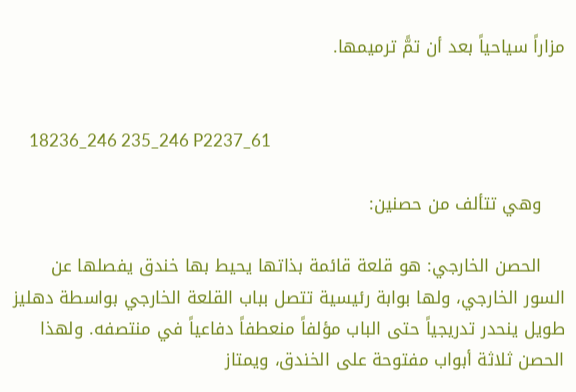مزاراً سياحياً بعد أن تمًّ ترميمها.


    18236_246 235_246 P2237_61

    وهي تتألف من حصنين:

    الحصن الخارجي: هو قلعة قائمة بذاتها يحيط بها خندق يفصلها عن السور الخارجي، ولها بوابة رئيسية تتصل بباب القلعة الخارجي بواسطة دهليز طويل ينحدر تدريجياً حتى الباب مؤلفاً منعطفاً دفاعياً في منتصفه. ولهذا الحصن ثلاثة أبواب مفتوحة على الخندق، ويمتاز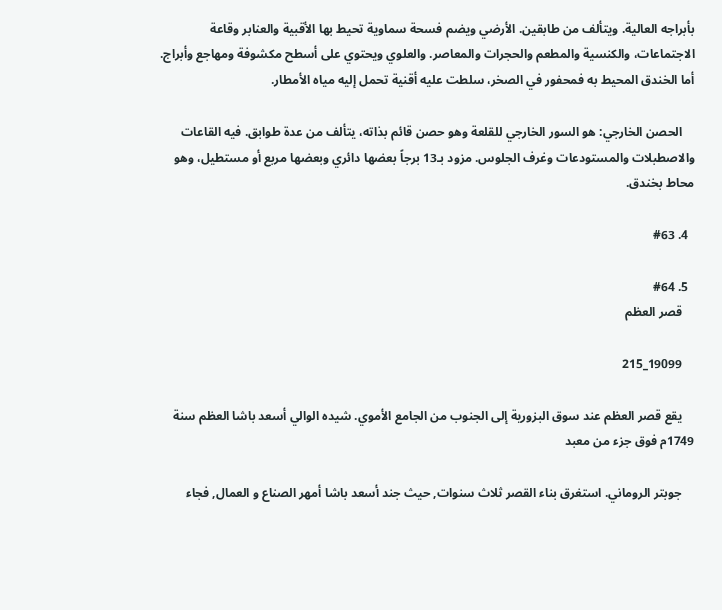بأبراجه العالية. ويتألف من طابقين. الأرضي ويضم فسحة سماوية تحيط بها الأقبية والعنابر وقاعة الاجتماعات، والكنسية والمطعم والحجرات والمعاصر. والعلوي ويحتوي على أسطح مكشوفة ومهاجع وأبراج. أما الخندق المحيط به فمحفور في الصخر، سلطت عليه أقنية تحمل إليه مياه الأمطار.

    الحصن الخارجي: هو السور الخارجي للقلعة وهو حصن قائم بذاته، يتألف من عدة طوابق. فيه القاعات والاصطبلات والمستودعات وغرف الجلوس. مزود بـ13 برجاً بعضها دائري وبعضها مربع أو مستطيل، وهو محاط بخندق.

  4. #63

  5. #64
    قصر العظم

    19099_215

    يقع قصر العظم عند سوق البزورية إلى الجنوب من الجامع الأموي. شيده الوالي أسعد باشا العظم سنة 1749م فوق جزء من معبد

    جوبتر الروماني. استغرق بناء القصر ثلاث سنوات, حيث جند أسعد باشا أمهر الصناع و العمال, فجاء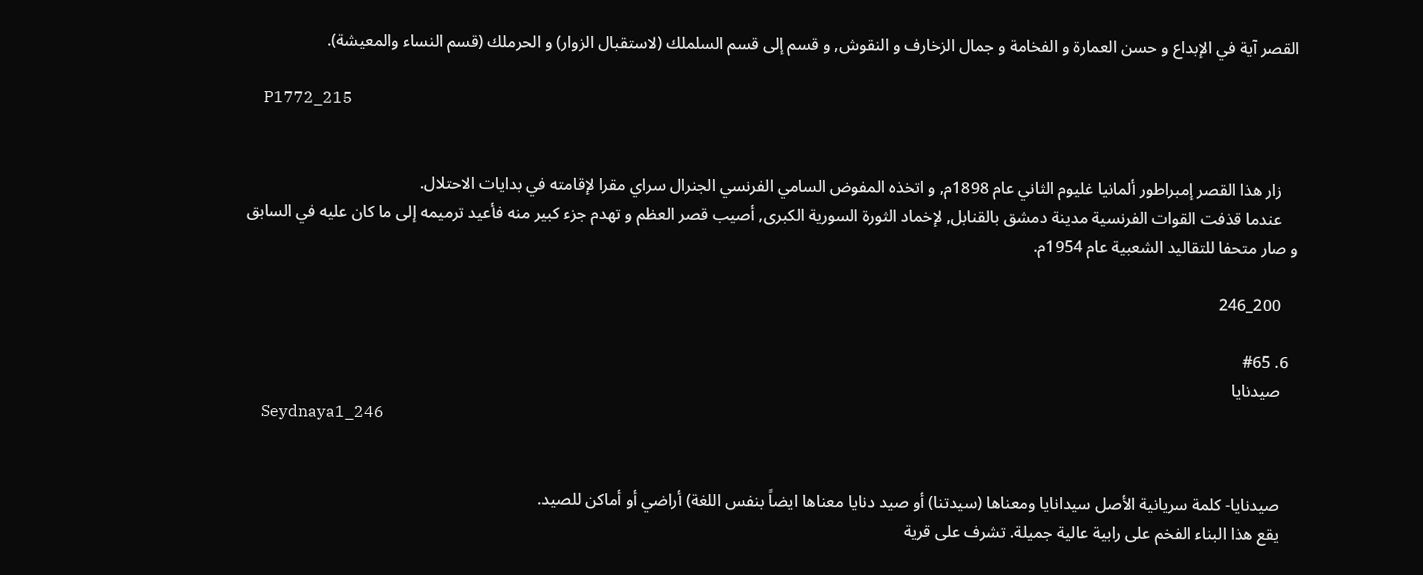القصر آية في الإبداع و حسن العمارة و الفخامة و جمال الزخارف و النقوش, و قسم إلى قسم السلملك (لاستقبال الزوار) و الحرملك (قسم النساء والمعيشة).

    P1772_215


    زار هذا القصر إمبراطور ألمانيا غليوم الثاني عام 1898م, و اتخذه المفوض السامي الفرنسي الجنرال سراي مقرا لإقامته في بدايات الاحتلال.
    عندما قذفت القوات الفرنسية مدينة دمشق بالقنابل, لإخماد الثورة السورية الكبرى, أصيب قصر العظم و تهدم جزء كبير منه فأعيد ترميمه إلى ما كان عليه في السابق و صار متحفا للتقاليد الشعبية عام 1954م.

    200_246

  6. #65
    صيدنايا
    Seydnaya1_246


    صيدنايا- كلمة سريانية الأصل سيدانايا ومعناها (سيدتنا) أو صيد دنايا معناها ايضاً بنفس اللغة) أراضي أو أماكن للصيد.
    يقع هذا البناء الفخم على رابية عالية جميلة. تشرف على قرية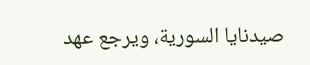صيدنايا السورية، ويرجع عهد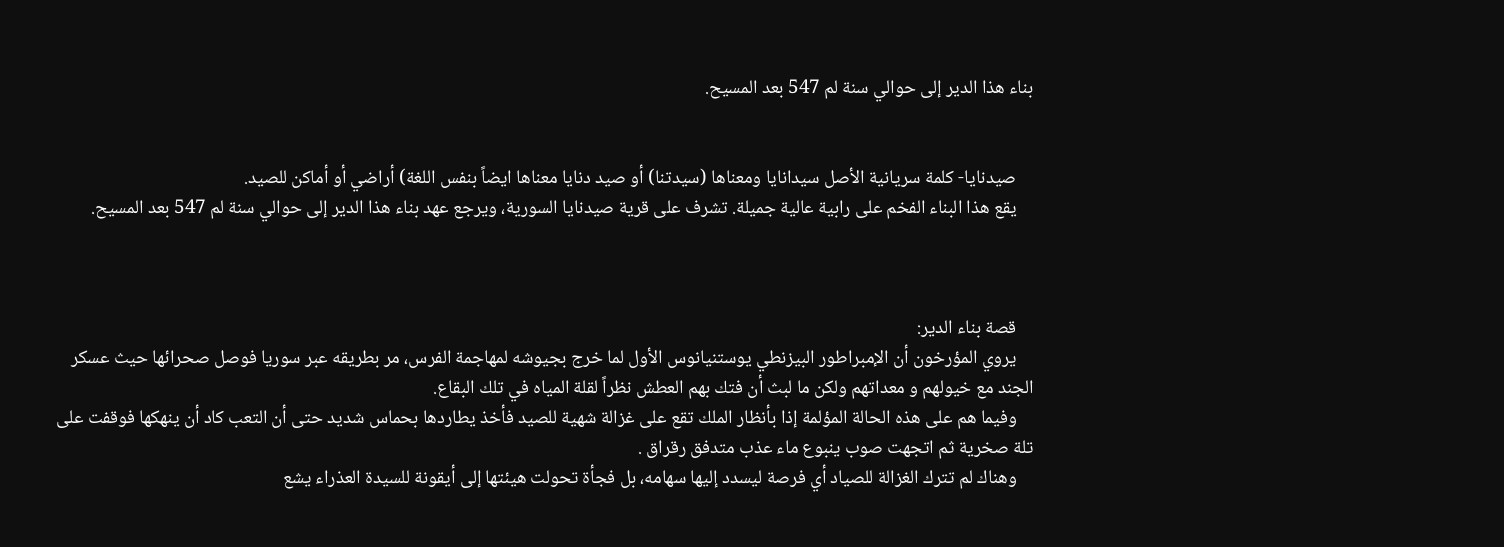بناء هذا الدير إلى حوالي سنة لم 547 بعد المسيح.


    صيدنايا- كلمة سريانية الأصل سيدانايا ومعناها (سيدتنا) أو صيد دنايا معناها ايضاً بنفس اللغة) أراضي أو أماكن للصيد.
    يقع هذا البناء الفخم على رابية عالية جميلة. تشرف على قرية صيدنايا السورية، ويرجع عهد بناء هذا الدير إلى حوالي سنة لم 547 بعد المسيح.



    قصة بناء الدير:
    يروي المؤرخون أن الإمبراطور البيزنطي يوستنيانوس الأول لما خرج بجيوشه لمهاجمة الفرس، مر بطريقه عبر سوريا فوصل صحرائها حيث عسكر الجند مع خيولهم و معداتهم ولكن ما لبث أن فتك بهم العطش نظراً لقلة المياه في تلك البقاع.
    وفيما هم على هذه الحالة المؤلمة إذا بأنظار الملك تقع على غزالة شهية للصيد فأخذ يطاردها بحماس شديد حتى أن التعب كاد أن ينهكها فوقفت على تلة صخرية ثم اتجهت صوب ينبوع ماء عذب متدفق رقراق .
    وهناك لم تترك الغزالة للصياد أي فرصة ليسدد إليها سهامه، بل فجأة تحولت هيئتها إلى أيقونة للسيدة العذراء يشع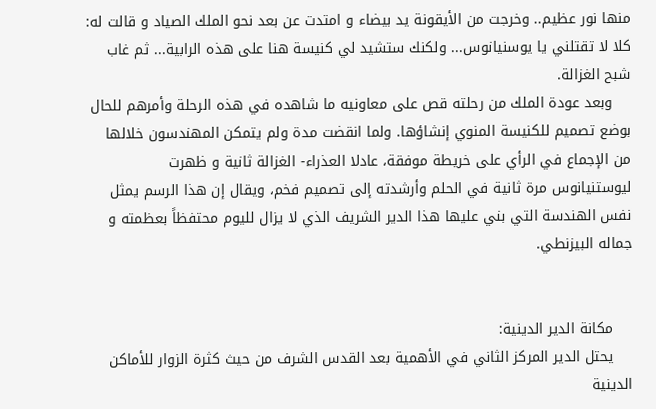منها نور عظيم.. وخرجت من الأيقونة يد بيضاء و امتدت عن بعد نحو الملك الصياد و قالت له: كلا لا تقتلني يا يوسنيانوس... ولكنك ستشيد لي كنيسة هنا على هذه الرابية... ثم غاب شبح الغزالة.
    وبعد عودة الملك من رحلته قص على معاونيه ما شاهده في هذه الرحلة وأمرهم للحال بوضع تصميم للكنيسة المنوي إنشاؤها. ولما انقضت مدة ولم يتمكن المهندسون خلالها من الإجماع في الرأي على خريطة موفقة، عادلا العذراء- الغزالة ثانية و ظهرت ليوستنيانوس مرة ثانية في الحلم وأرشدته إلى تصميم فخم، ويقال إن هذا الرسم يمثل نفس الهندسة التي بني عليها هذا الدير الشريف الذي لا يزال لليوم محتفظاً بعظمته و جماله البيزنطي.


    مكانة الدير الدينية:
    يحتل الدير المركز الثاني في الأهمية بعد القدس الشرف من حيث كثرة الزوار للأماكن الدينية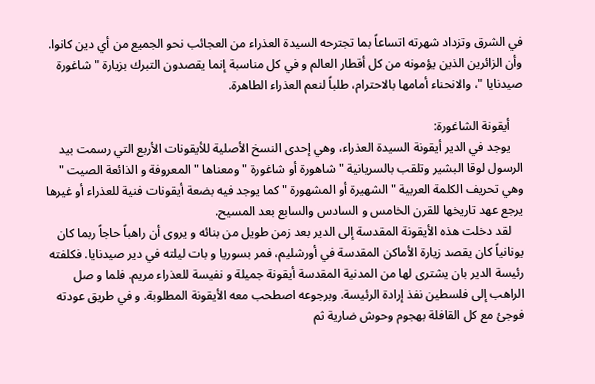في الشرق وتزداد شهرته اتساعاً بما تجترحه السيدة العذراء من العجائب نحو الجميع من أي دين كانوا. وأن الزائرين الذين يؤمونه من كل أقطار العالم و في كل مناسبة إنما يقصدون التبرك بزيارة " شاغورة صيدنايا "، والانحناء أمامها بالاحترام، طلباً لنعم العذراء الطاهرة.

    أيقونة الشاغورة:
    يوجد في الدير أيقونة السيدة العذراء، وهي إحدى النسخ الأصلية للأيقونات الأربع التي رسمت بيد الرسول لوقا البشير وتلقب بالسريانية " شاهورة أو شاغورة " ومعناها " المعروفة و الذائعة الصيت " وهي تحريف الكلمة العربية " الشهيرة أو المشهورة " كما يوجد فيه بضعة أيقونات فنية للعذراء أو غيرها يرجع عهد تاريخها للقرن الخامس و السادس والسابع بعد المسيح.
    لقد دخلت هذه الأيقونة المقدسة إلى الدير بعد زمن طويل من بنائه و يروى أن راهباً حاجاً ربما كان يونانياً كان يقصد زيارة الأماكن المقدسة في أورشليم، فمر بسوريا و بات ليلته في دير صيدنايا. فكلفته رئيسة الدير بان يشترى لها من المدنية المقدسة أيقونة جميلة و نفيسة للعذراء مريم. فلما و صل الراهب إلى فلسطين نفذ إرادة الرئيسة. وبرجوعه اصطحب معه الأيقونة المطلوبة. و في طريق عودته فوجئ مع كل القافلة بهجوم وحوش ضارية ثم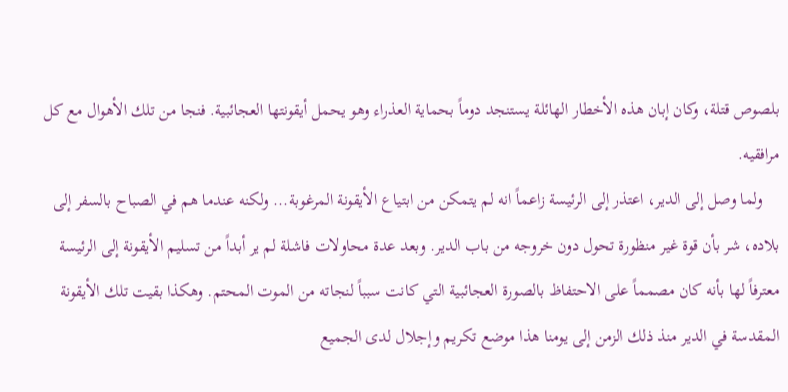بلصوص قتلة، وكان إبان هذه الأخطار الهائلة يستنجد دوماً بحماية العذراء وهو يحمل أيقونتها العجائبية. فنجا من تلك الأهوال مع كل مرافقيه.
    ولما وصل إلى الدير، اعتذر إلى الرئيسة زاعماً انه لم يتمكن من ابتياع الأيقونة المرغوبة... ولكنه عندما هم في الصباح بالسفر إلى بلاده، شر بأن قوة غير منظورة تحول دون خروجه من باب الدير. وبعد عدة محاولات فاشلة لم ير أبداً من تسليم الأيقونة إلى الرئيسة معترفاً لها بأنه كان مصمماً على الاحتفاظ بالصورة العجائبية التي كانت سبباً لنجاته من الموت المحتم. وهكذا بقيت تلك الأيقونة المقدسة في الدير منذ ذلك الزمن إلى يومنا هذا موضع تكريم وإجلال لدى الجميع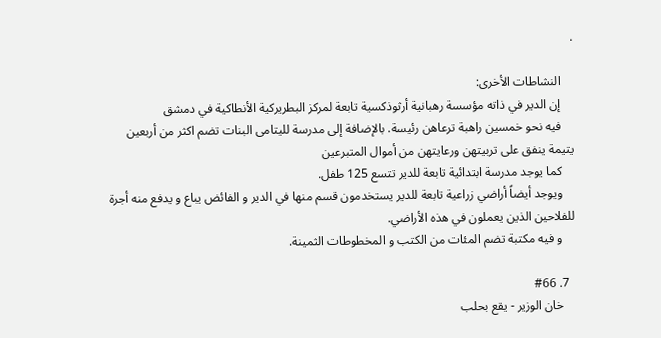.

    النشاطات الأخرى:
    إن الدير في ذاته مؤسسة رهبانية أرثوذكسية تابعة لمركز البطريركية الأنطاكية في دمشق
    فيه نحو خمسين راهبة ترعاهن رئيسة. بالإضافة إلى مدرسة لليتامى البنات تضم اكثر من أربعين يتيمة ينفق على تربيتهن ورعايتهن من أموال المتبرعين
    كما يوجد مدرسة ابتدائية تابعة للدير تتسع 125 طفل.
    ويوجد أيضاً أراضي زراعية تابعة للدير يستخدمون قسم منها في الدير و الفائض يباع و يدفع منه أجرة للفلاحين الذين يعملون في هذه الأراضي.
    و فيه مكتبة تضم المئات من الكتب و المخطوطات الثمينة.

  7. #66
    خان الوزير - يقع بحلب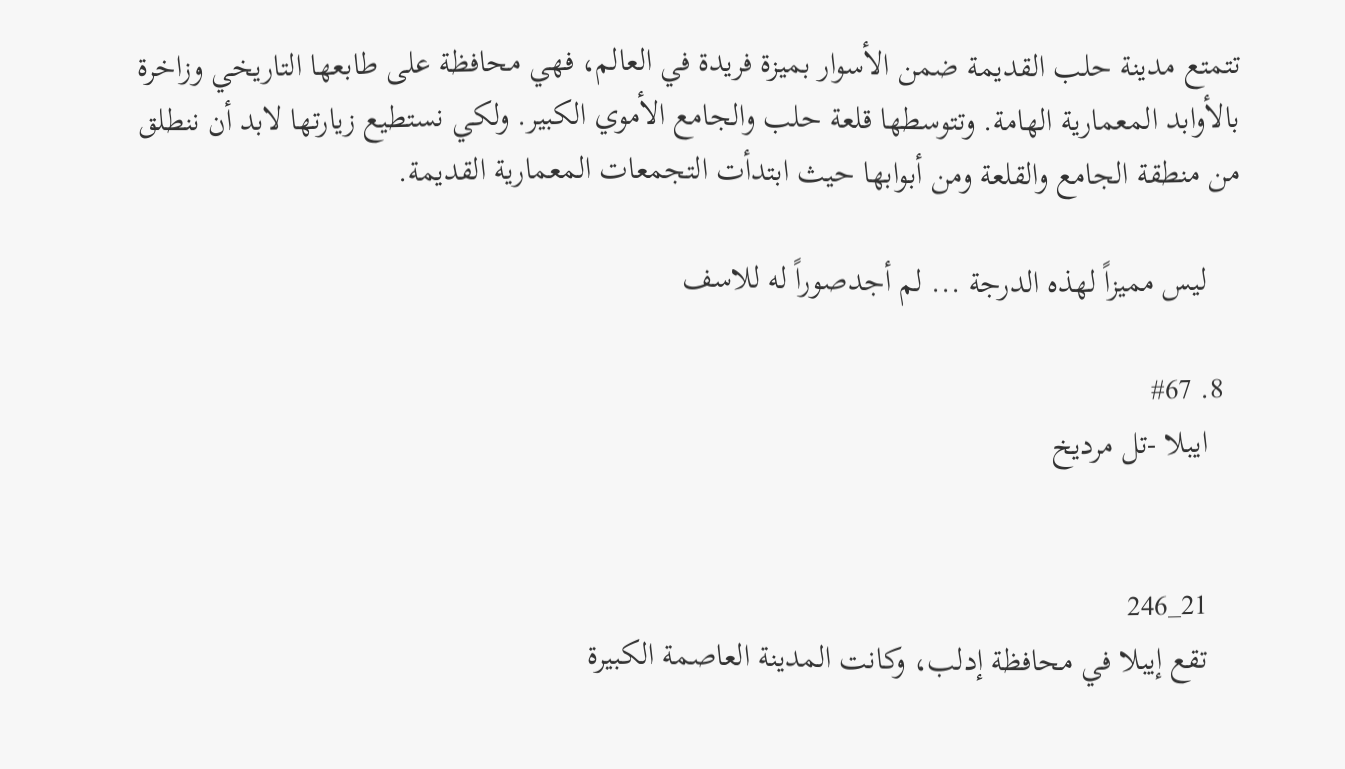تتمتع مدينة حلب القديمة ضمن الأسوار بميزة فريدة في العالم، فهي محافظة على طابعها التاريخي وزاخرة بالأوابد المعمارية الهامة. وتتوسطها قلعة حلب والجامع الأموي الكبير. ولكي نستطيع زيارتها لابد أن ننطلق من منطقة الجامع والقلعة ومن أبوابها حيث ابتدأت التجمعات المعمارية القديمة.

    ليس مميزاً لهذه الدرجة ... لم أجدصوراً له للاسف

  8. #67
    ايبلا -تل مرديخ


    21_246
    تقع إيبلا في محافظة إدلب، وكانت المدينة العاصمة الكبيرة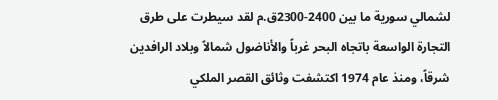لشمالي سورية ما بين 2400-2300ق.م لقد سيطرت على طرق التجارة الواسعة باتجاه البحر غرباً والأناضول شمالاً وبلاد الرافدين شرقاً، ومنذ عام 1974 اكتشفت وثائق القصر الملكي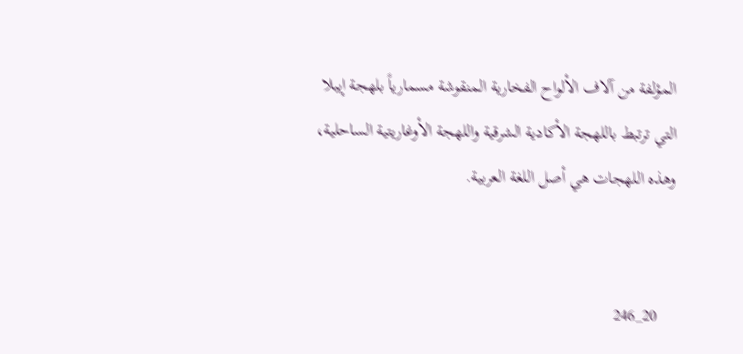المؤلفة من آلاف الألواح الفخارية المنقوشة مسمارياً بلهجة إيبلا التي ترتبط باللهجة الأكادية الشرقية واللهجة الأوغاريتية الساحلية، وهذه اللهجات هي أصل اللغة العربية.


    20_246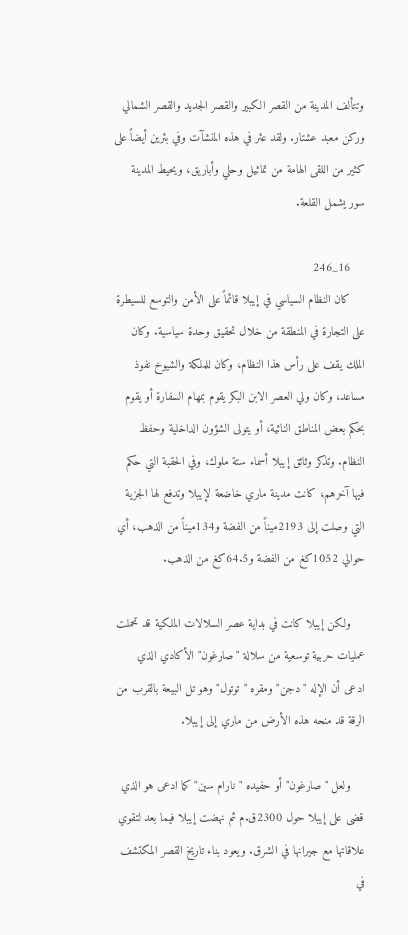وتتألف المدينة من القصر الكبير والقصر الجديد والقصر الشمالي وركن معبد عشتار. ولقد عثر في هذه المنشآت وفي بئرين أيضاً على كثير من اللقى الهامة من تماثيل وحلي وأباريق، ويحيط المدينة سور يشمل القلعة.

    16_246
    كان النظام السياسي في إيبلا قائماً على الأمن والتوسع للسيطرة على التجارة في المنطقة من خلال تحقيق وحدة سياسية. وكان الملك يقف على رأس هذا النظام، وكان للملكة والشيوخ نفوذ مساعد، وكان ولي العصر الابن البكر يقوم بمهام السفارة أو يقوم بحكم بعض المناطق النائية، أو يتولى الشؤون الداخلية وحفظ النظام. وتذكر وثائق إيبلا أسماء ستة ملوك، وفي الحقبة التي حكم فيها آخرهم، كانت مدينة ماري خاضعة لإيبلا وتدفع لها الجزية التي وصلت إلى 2193ميناً من الفضة و134ميناً من الذهب، أي حوالي 1052كغ من الفضة و64.5كغ من الذهب.

    ولكن إيبلا كانت في بداية عصر السلالات الملكية قد تحملت عمليات حربية توسعية من سلالة "صارغون" الأكادي الذي ادعى أن الإله "دجن" ومقره "توتول" وهو تل البيعة بالقرب من الرقة قد منحه هذه الأرض من ماري إلى إيبلا.

    ولعل "صارغون" أو حفيده "نارام سين" كما ادعى هو الذي قضى على إيبلا حول 2300ق.م ثم نهضت إيبلا فيما بعد لتقوي علاقاتها مع جيرانها في الشرق. ويعود بناء تاريخ القصر المكتشف في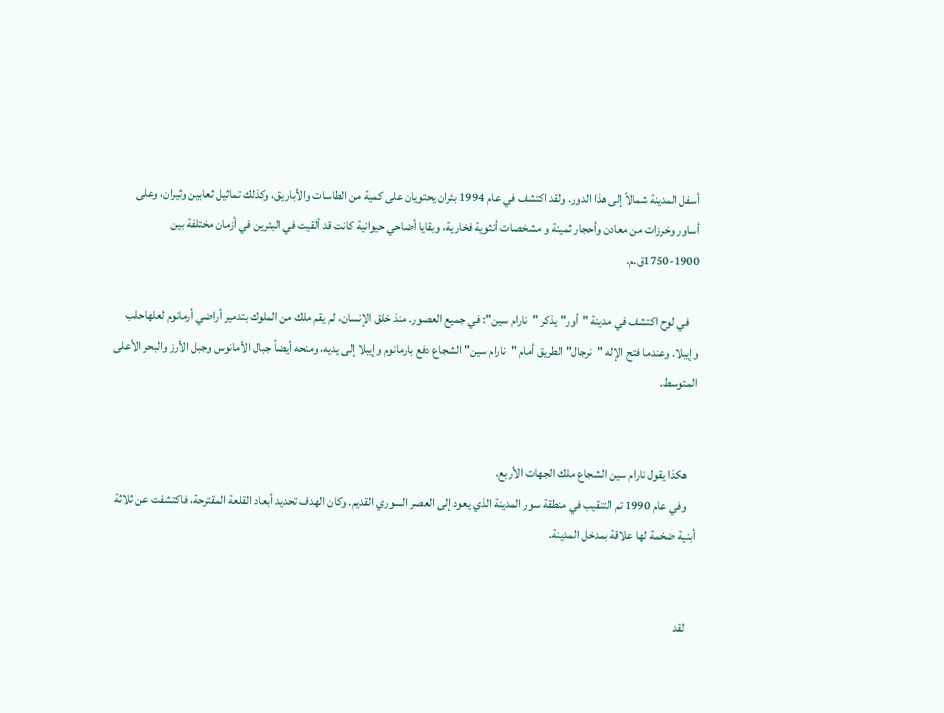أسفل المدينة شمالاً إلى هذا الدور. ولقد اكتشف في عام 1994 بئران يحتويان على كمية من الطاسات والأباريق، وكذلك تماثيل ثعابين وثيران، وعلى أساور وخرزات من معادن وأحجار ثمينة و مشخصات أنثوية فخارية، وبقايا أضاحي حيوانية كانت قد ألقيت في البئرين في أزمان مختلفة بين 1900-1750ق.م.

    في لوح اكتشف في مدينة "أور" يذكر "نارام سين": في جميع العصور. منذ خلق الإنسان، لم يقم ملك من الملوك بتدمير أراضي أرمانوم لعلهاحلب وإيبلا. وعندما فتح الإله "نرجال" الطريق أمام "نارام سين" الشجاع دفع بارمانوم وإيبلا إلى يديه، ومنحه أيضاً جبال الأمانوس وجبل الأرز والبحر الأعلى المتوسط.


    هكذا يقول نارام سين الشجاع ملك الجهات الأربع.
    وفي عام 1990 تم التنقيب في منطقة سور المدينة الذي يعود إلى العصر السوري القديم. وكان الهدف تحديد أبعاد القلعة المقترحة، فاكتشفت عن ثلاثة أبنية ضخمة لها علاقة بمدخل المدينة.


    لقد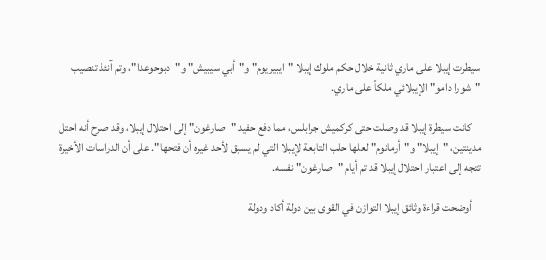سيطرت إيبلا على ماري ثانية خلال حكم ملوك إيبلا "ايبيريوم" و"أبي سيبيش" و"دبوحوعدا"، وتم آنئذ تنصيب "شورا دامو" الإيبلائي ملكاً على ماري.

    كانت سيطرة إيبلا قد وصلت حتى كركميش جرابلس، مما دفع حفيد "صارغون" إلى احتلال إيبلا، وقد صرح أنه احتل مدينتين، "إيبلا" و"أرمانوم" لعلها حلب التابعة لإيبلا التي لم يسبق لأحد غيره أن فتحها". على أن الدراسات الأخيرة تتجه إلى اعتبار احتلال إيبلا قد تم أيام "صارغون" نفسه.

    أوضحت قراءة وثائق إيبلا التوازن في القوى بين دولة أكاد ودولة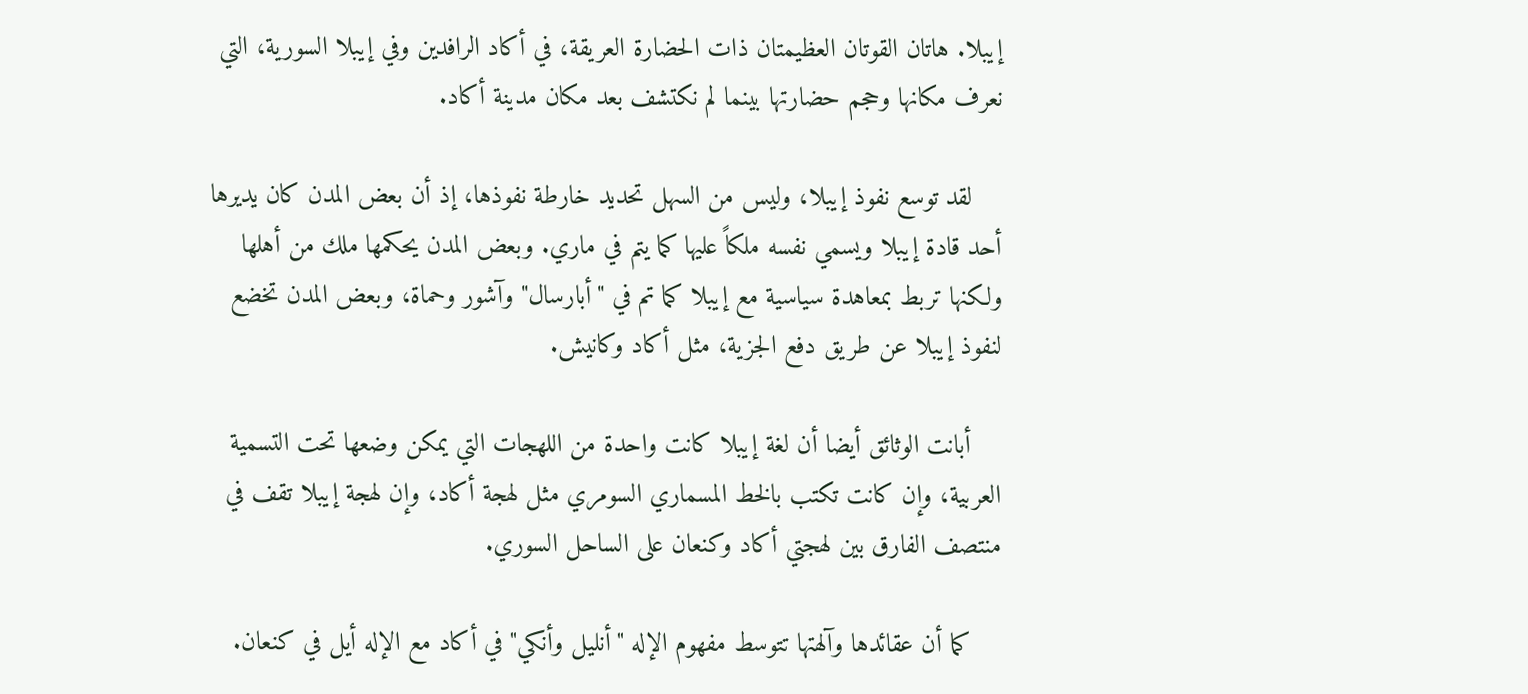إيبلا. هاتان القوتان العظيمتان ذات الحضارة العريقة، في أكاد الرافدين وفي إيبلا السورية، التي نعرف مكانها وحجم حضارتها بينما لم نكتشف بعد مكان مدينة أكاد.

    لقد توسع نفوذ إيبلا، وليس من السهل تحديد خارطة نفوذها، إذ أن بعض المدن كان يديرها أحد قادة إيبلا ويسمي نفسه ملكاً عليها كما يتم في ماري. وبعض المدن يحكمها ملك من أهلها ولكنها تربط بمعاهدة سياسية مع إيبلا كما تم في "أبارسال" وآشور وحماة، وبعض المدن تخضع لنفوذ إيبلا عن طريق دفع الجزية، مثل أكاد وكانيش.

    أبانت الوثائق أيضا أن لغة إيبلا كانت واحدة من اللهجات التي يمكن وضعها تحت التسمية العربية، وإن كانت تكتب بالخط المسماري السومري مثل لهجة أكاد، وإن لهجة إيبلا تقف في منتصف الفارق بين لهجتي أكاد وكنعان على الساحل السوري.

    كما أن عقائدها وآلهتها تتوسط مفهوم الإله "أنليل وأنكي" في أكاد مع الإله أيل في كنعان.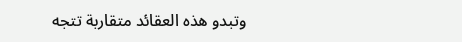وتبدو هذه العقائد متقاربة تتجه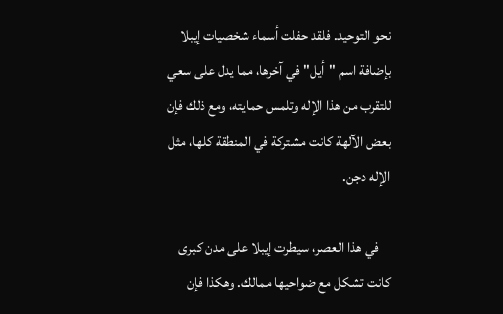نحو التوحيد. فلقد حفلت أسماء شخصيات إيبلا بإضافة اسم "أيل" في آخرها، مما يدل على سعي للتقرب من هذا الإله وتلمس حمايته، ومع ذلك فإن بعض الآلهة كانت مشتركة في المنطقة كلها، مثل الإله دجن.

    في هذا العصر، سيطرت إيبلا على مدن كبرى كانت تشكل مع ضواحيها ممالك. وهكذا فإن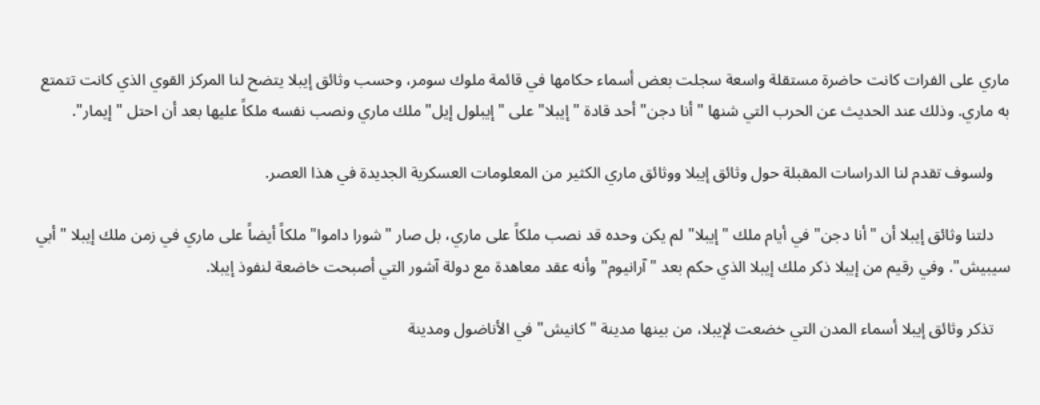ماري على الفرات كانت حاضرة مستقلة واسعة سجلت بعض أسماء حكامها في قائمة ملوك سومر، وحسب وثائق إيبلا يتضح لنا المركز القوي الذي كانت تتمتع به ماري. وذلك عند الحديث عن الحرب التي شنها "أنا دجن" أحد قادة "إيبلا" على "إيبلول إيل" ملك ماري ونصب نفسه ملكاً عليها بعد أن احتل "إيمار".

    ولسوف تقدم لنا الدراسات المقبلة حول وثائق إيبلا ووثائق ماري الكثير من المعلومات العسكرية الجديدة في هذا العصر.

    دلتنا وثائق إيبلا أن "أنا دجن" في أيام ملك "إيبلا" لم يكن وحده قد نصب ملكاً على ماري، بل صار "شورا داموا" ملكاً أيضاً على ماري في زمن ملك إيبلا "أبي سيبيش". وفي رقيم من إيبلا ذكر ملك إيبلا الذي حكم بعد "آرانيوم" وأنه عقد معاهدة مع دولة آشور التي أصبحت خاضعة لنفوذ إيبلا.

    تذكر وثائق إيبلا أسماء المدن التي خضعت لإيبلا، من بينها مدينة "كانيش" في الأناضول ومدينة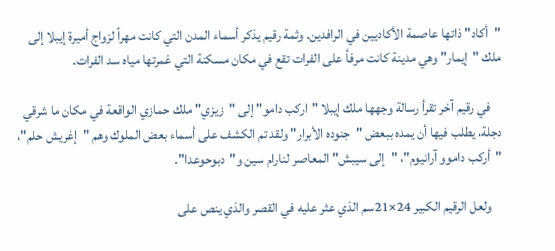"أكاد" ذاتها عاصمة الأكاديين في الرافدين. وثمة رقيم يذكر أسماء المدن التي كانت مهراً لزواج أميرة إيبلا إلى ملك "إيمار" وهي مدينة كانت مرفأ على الفرات تقع في مكان مسكنة التي غمرتها مياه سد الفرات.

    في رقيم آخر تقرأ رسالة وجهها ملك إيبلا "اركب دامو" إلى "زيزي" ملك حمازي الواقعة في مكان ما شرقي دجلة، يطلب فيها أن يمده ببعض "جنوده الأبرار" ولقد تم الكشف على أسماء بعض الملوك وهم "إغريش حلم"، "أركب داموو آرانيوم"، "إلى سيبش" المعاصر لنارام سين و"دبوحوعدا".

    ولعل الرقيم الكبير 24×21سم الذي عثر عليه في القصر والذي ينص على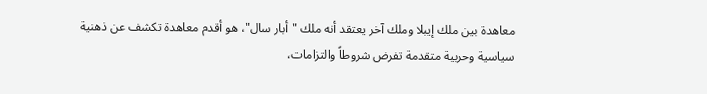معاهدة بين ملك إيبلا وملك آخر يعتقد أنه ملك "أبار سال"، هو أقدم معاهدة تكشف عن ذهنية سياسية وحربية متقدمة تفرض شروطاً والتزامات،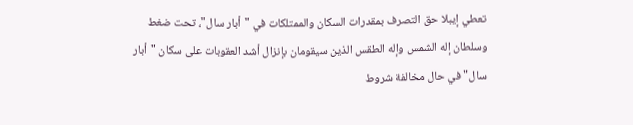تعطي إيبلا حق التصرف بمقدرات السكان والممتلكات في "أبار سال"، تحت ضغط وسلطان إله الشمس وإله الطقس الذين سيقومان بإنزال أشد العقوبات على سكان "أبار سال" في حال مخالفة شروط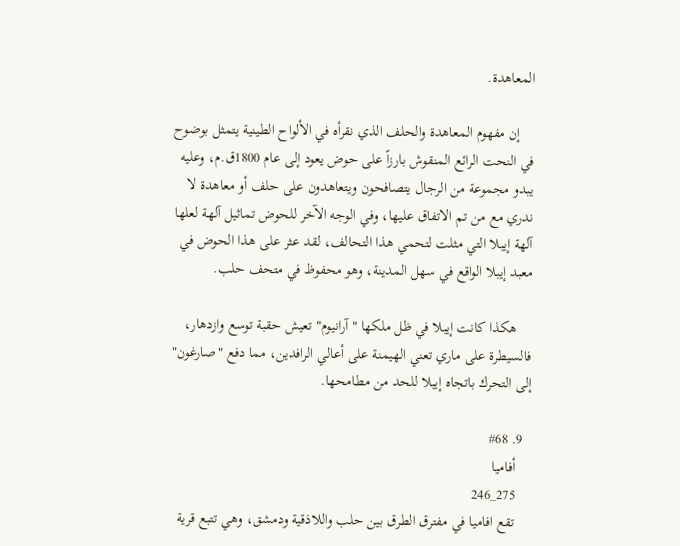المعاهدة.

    إن مفهوم المعاهدة والحلف الذي نقرأه في الألواح الطينية يتمثل بوضوح في النحت الرائع المنقوش بارزاً على حوض يعود إلى عام 1800ق.م، وعليه يبدو مجموعة من الرجال يتصافحون ويتعاهدون على حلف أو معاهدة لا ندري مع من تم الاتفاق عليها، وفي الوجه الآخر للحوض تماثيل آلهة لعلها آلهة إيبلا التي مثلت لتحمي هذا التحالف، لقد عثر على هذا الحوض في معبد إيبلا الواقع في سهل المدينة، وهو محفوظ في متحف حلب.

    هكذا كانت إيبلا في ظل ملكها "آرانيوم" تعيش حقبة توسع وازدهار، فالسيطرة على ماري تعني الهيمنة على أعالي الرافدين، مما دفع "صارغون" إلى التحرك باتجاه إيبلا للحد من مطامحها.

  9. #68
    أفاميا
    275_246
    تقع افاميا في مفترق الطرق بين حلب واللاذقية ودمشق، وهي تتبع قرية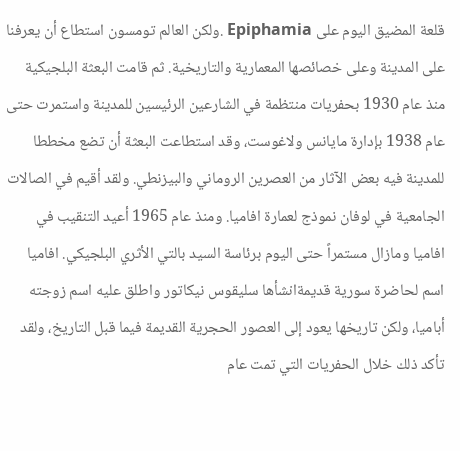قلعة المضيق اليوم على Epiphamia .ولكن العالم تومسون استطاع أن يعرفنا على المدينة وعلى خصائصها المعمارية والتاريخية. ثم قامت البعثة البلجيكية منذ عام 1930 بحفريات منتظمة في الشارعين الرئيسين للمدينة واستمرت حتى عام 1938 بإدارة مايانس ولاغوست، وقد استطاعت البعثة أن تضع مخططا للمدينة فيه بعض الآثار من العصرين الروماني والبيزنطي. ولقد أقيم في الصالات الجامعية في لوفان نموذج لعمارة افاميا. ومنذ عام 1965 أعيد التنقيب في افاميا ومازال مستمراً حتى اليوم برئاسة السيد بالتي الأثري البلجيكي. افاميا اسم لحاضرة سورية قديمةانشأها سليقوس نيكاتور واطلق عليه اسم زوجته أباميا، ولكن تاريخها يعود إلى العصور الحجرية القديمة فيما قبل التاريخ، ولقد تأكد ذلك خلال الحفريات التي تمت عام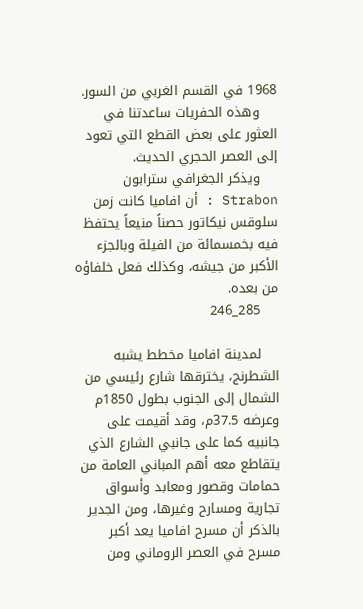1968 في القسم الغربي من السور.
    وهذه الحفريات ساعدتنا في العثور على بعض القطع التي تعود إلى العصر الحجري الحديث.
    ويذكر الجغرافي سترابون Strabon : أن افاميا كانت زمن سلوقس نيكاتور حصناً منيعاً يحتفظ فيه بخمسمائة من الفيلة وبالجزء الأكبر من جيشه، وكذلك فعل خلفاؤه من بعده.
    285_246

    لمدينة افاميا مخطط يشبه الشطرنج، يخترقها شارع رئيسي من الشمال إلى الجنوب بطول 1850م وعرضه 37.5م، وقد أقيمت على جانبيه كما على جانبي الشارع الذي يتقاطع معه أهم المباني العامة من حمامات وقصور ومعابد وأسواق تجارية ومسارح وغيرها، ومن الجدير بالذكر أن مسرح افاميا يعد أكبر مسرح في العصر الروماني ومن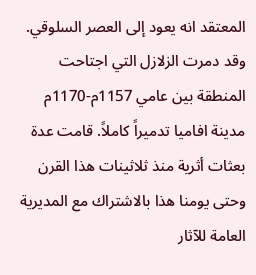المعتقد انه يعود إلى العصر السلوقي. وقد دمرت الزلازل التي اجتاحت المنطقة بين عامي 1157م-1170م مدينة افاميا تدميراً كاملاً. قامت عدة بعثات أثرية منذ ثلاثينات هذا القرن وحتى يومنا هذا بالاشتراك مع المديرية العامة للآثار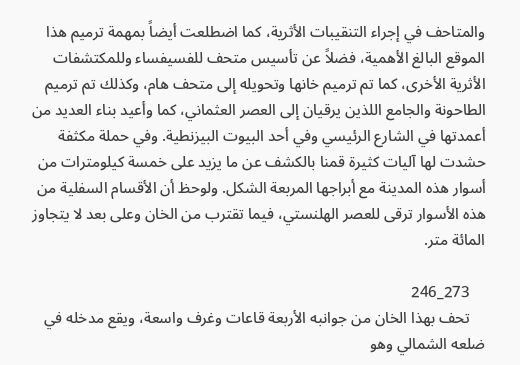والمتاحف في إجراء التنقيبات الأثرية، كما اضطلعت أيضاً بمهمة ترميم هذا الموقع البالغ الأهمية، فضلاً عن تأسيس متحف للفسيفساء وللمكتشفات الأثرية الأخرى، كما تم ترميم خانها وتحويله إلى متحف هام، وكذلك تم ترميم الطاحونة والجامع اللذين يرقيان إلى العصر العثماني، كما وأعيد بناء العديد من أعمدتها في الشارع الرئيسي وفي أحد البيوت البيزنطية. وفي حملة مكثفة حشدت لها آليات كثيرة قمنا بالكشف عن ما يزيد على خمسة كيلومترات من أسوار هذه المدينة مع أبراجها المربعة الشكل. ولوحظ أن الأقسام السفلية من هذه الأسوار ترقى للعصر الهلنستي، فيما تقترب من الخان وعلى بعد لا يتجاوز المائة متر.

    273_246
    تحف بهذا الخان من جوانبه الأربعة قاعات وغرف واسعة، ويقع مدخله في ضلعه الشمالي وهو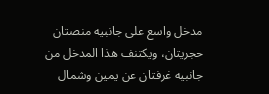مدخل واسع على جانبيه منصتان حجريتان، ويكتنف هذا المدخل من جانبيه غرفتان عن يمين وشمال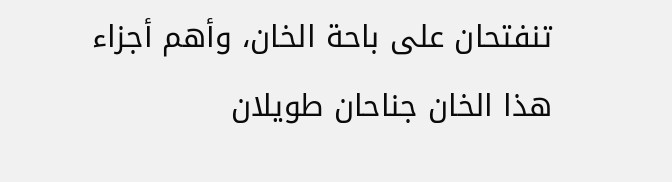تنفتحان على باحة الخان، وأهم أجزاء هذا الخان جناحان طويلان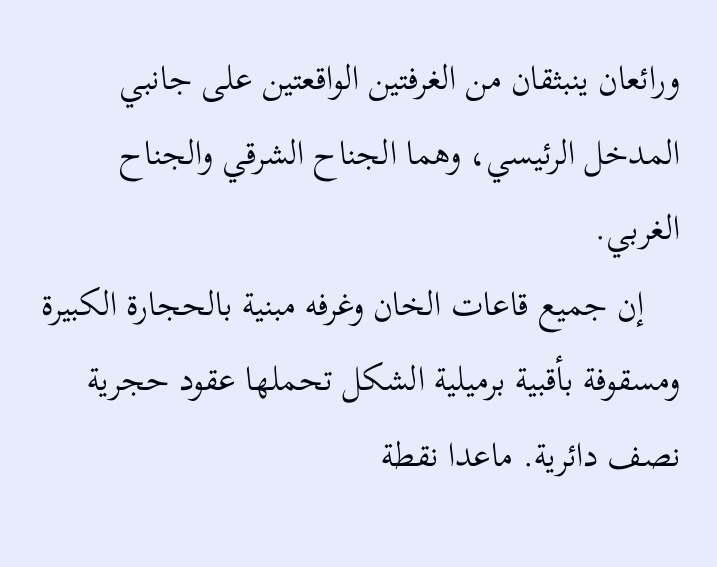ورائعان ينبثقان من الغرفتين الواقعتين على جانبي المدخل الرئيسي، وهما الجناح الشرقي والجناح الغربي.
    إن جميع قاعات الخان وغرفه مبنية بالحجارة الكبيرة ومسقوفة بأقبية برميلية الشكل تحملها عقود حجرية نصف دائرية. ماعدا نقطة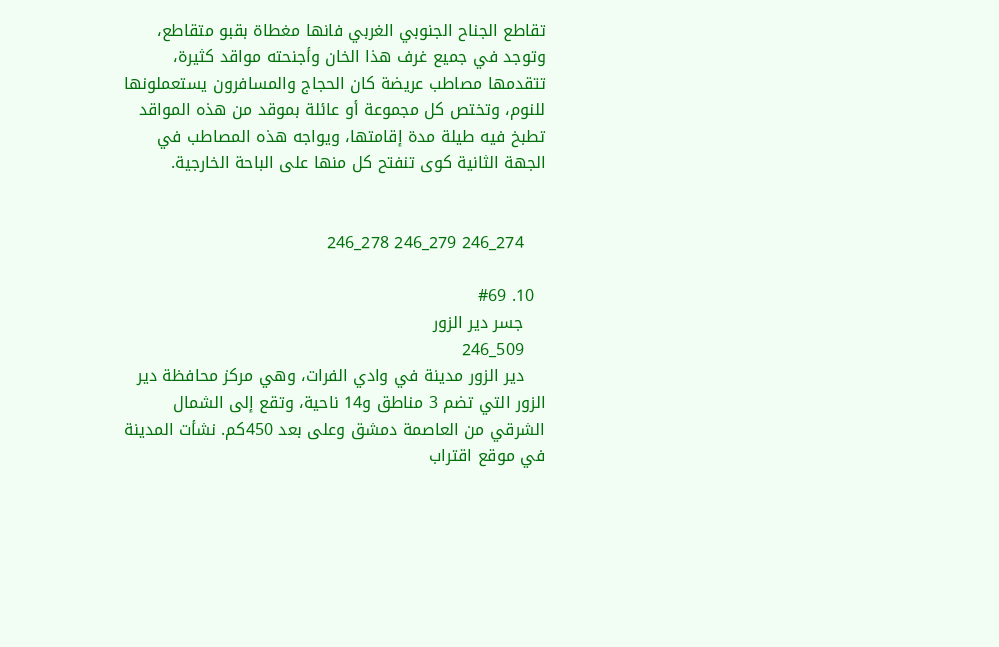تقاطع الجناح الجنوبي الغربي فانها مغطاة بقبو متقاطع، وتوجد في جميع غرف هذا الخان وأجنحته مواقد كثيرة، تتقدمها مصاطب عريضة كان الحجاج والمسافرون يستعملونها للنوم، وتختص كل مجموعة أو عائلة بموقد من هذه المواقد تطبخ فيه طيلة مدة إقامتها، ويواجه هذه المصاطب في الجهة الثانية كوى تنفتح كل منها على الباحة الخارجية.


    274_246 279_246 278_246

  10. #69
    جسر دير الزور
    509_246
    دير الزور مدينة في وادي الفرات، وهي مركز محافظة دير الزور التي تضم 3 مناطق و14 ناحية، وتقع إلى الشمال الشرقي من العاصمة دمشق وعلى بعد 450كم. نشأت المدينة في موقع اقتراب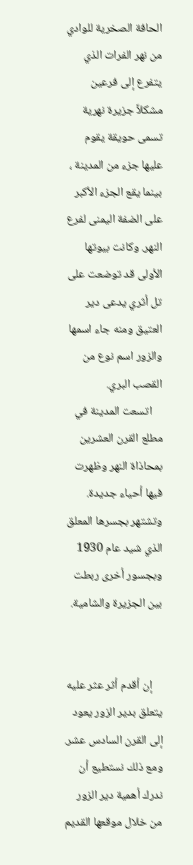الحافة الصخرية للوادي من نهر الفرات الذي يتفرع إلى فرعين مشكلاً جزيرة نهرية تسمى حويقة يقوم عليها جزء من المدينة ، بينما يقع الجزء الأكبر على الضفة اليمنى لفرع النهر. وكانت بيوتها الأولى قد توضعت على تل أثري يدعى دير العتيق ومنه جاء اسمها والزور اسم نوع من القصب البري.
    اتسعت المدينة في مطلع القرن العشرين بمحاذاة النهر وظهرت فيها أحياء جديدة. وتشتهر بجسرها المعلق الذي شيد عام 1930 وبجسور أخرى ربطت بين الجزيرة والشامية.


    إن أقدم أثر عثر عليه يتعلق بدير الزور يعود إلى القرن السادس عشر. ومع ذلك نستطيع أن ندرك أهمية دير الزور من خلال موقعها القديم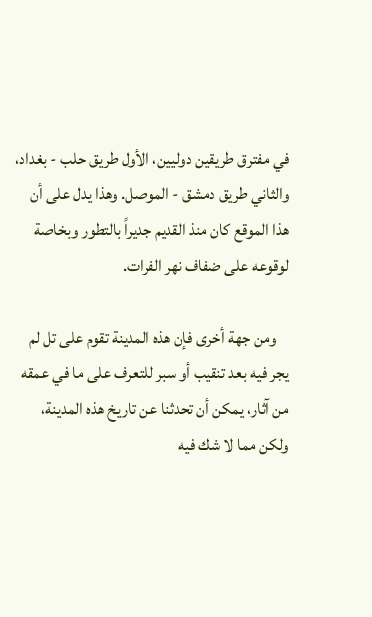في مفترق طريقين دوليين، الأول طريق حلب - بغداد، والثاني طريق دمشق - الموصل. وهذا يدل على أن هذا الموقع كان منذ القديم جديراً بالتطور وبخاصة لوقوعه على ضفاف نهر الفرات.

    ومن جهة أخرى فإن هذه المدينة تقوم على تل لم يجر فيه بعد تنقيب أو سبر للتعرف على ما في عمقه من آثار، يمكن أن تحدثنا عن تاريخ هذه المدينة، ولكن مما لا شك فيه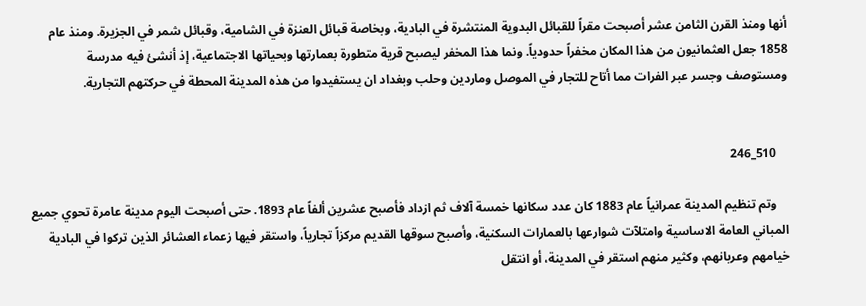أنها ومنذ القرن الثامن عشر أصبحت مقراً للقبائل البدوية المنتشرة في البادية، وبخاصة قبائل العنزة في الشامية، وقبائل شمر في الجزيرة. ومنذ عام 1858 جعل العثمانيون من هذا المكان مخفراً حدودياً. ونما هذا المخفر ليصبح قرية متطورة بعمارتها وبحياتها الاجتماعية، إذ أنشئ فيه مدرسة ومستوصف وجسر عبر الفرات مما أتاح للتجار في الموصل وماردين وحلب وبغداد ان يستفيدوا من هذه المدينة المحطة في حركتهم التجارية.


    510_246

    وتم تنظيم المدينة عمرانياً عام 1883 كان عدد سكانها خمسة آلاف ثم ازداد فأصبح عشرين ألفاً عام 1893. حتى أصبحت اليوم مدينة عامرة تحوي جميع المباني العامة الاساسية وامتلآت شوارعها بالعمارات السكنية، وأصبح سوقها القديم مركزاً تجارياً، واستقر فيها زعماء العشائر الذين تركوا في البادية خيامهم وعربانهم، وكثير منهم استقر في المدينة، أو انتقل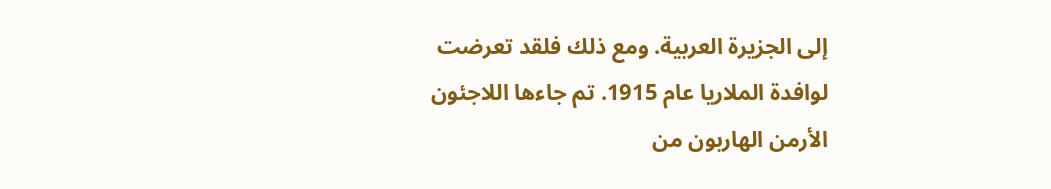إلى الجزيرة العربية. ومع ذلك فلقد تعرضت لوافدة الملاريا عام 1915. تم جاءها اللاجئون الأرمن الهاربون من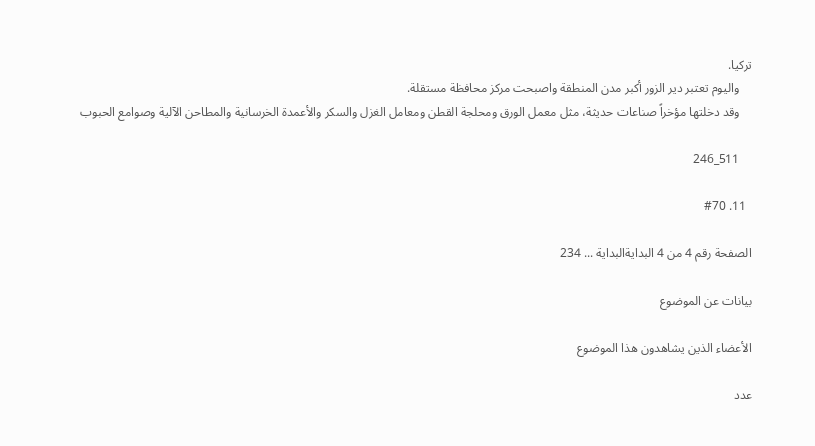تركيا.
    واليوم تعتبر دير الزور أكبر مدن المنطقة واصبحت مركز محافظة مستقلة.
    وقد دخلتها مؤخراً صناعات حديثة، مثل معمل الورق ومحلجة القطن ومعامل الغزل والسكر والأعمدة الخرسانية والمطاحن الآلية وصوامع الحبوب

    511_246

  11. #70

الصفحة رقم 4 من 4 البدايةالبداية ... 234

بيانات عن الموضوع

الأعضاء الذين يشاهدون هذا الموضوع

عدد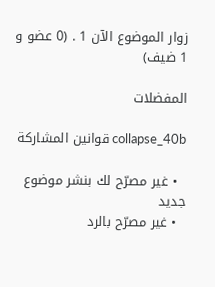زوار الموضوع الآن 1 . (0 عضو و 1 ضيف)

المفضلات

collapse_40b قوانين المشاركة

  • غير مصرّح لك بنشر موضوع جديد
  • غير مصرّح بالرد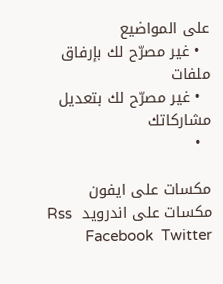على المواضيع
  • غير مصرّح لك بإرفاق ملفات
  • غير مصرّح لك بتعديل مشاركاتك
  •

مكسات على ايفون  مكسات على اندرويد  Rss  Facebook  Twitter